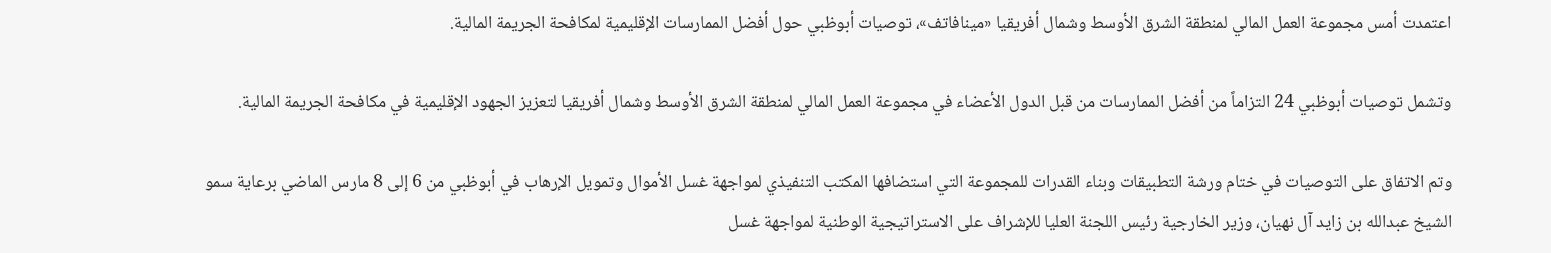اعتمدت أمس مجموعة العمل المالي لمنطقة الشرق الأوسط وشمال أفريقيا «مينافاتف»، توصيات أبوظبي حول أفضل الممارسات الإقليمية لمكافحة الجريمة المالية.

وتشمل توصيات أبوظبي 24 التزاماً من أفضل الممارسات من قبل الدول الأعضاء في مجموعة العمل المالي لمنطقة الشرق الأوسط وشمال أفريقيا لتعزيز الجهود الإقليمية في مكافحة الجريمة المالية.

وتم الاتفاق على التوصيات في ختام ورشة التطبيقات وبناء القدرات للمجموعة التي استضافها المكتب التنفيذي لمواجهة غسل الأموال وتمويل الإرهاب في أبوظبي من 6 إلى 8 مارس الماضي برعاية سمو الشيخ عبدالله بن زايد آل نهيان، وزير الخارجية رئيس اللجنة العليا للإشراف على الاستراتيجية الوطنية لمواجهة غسل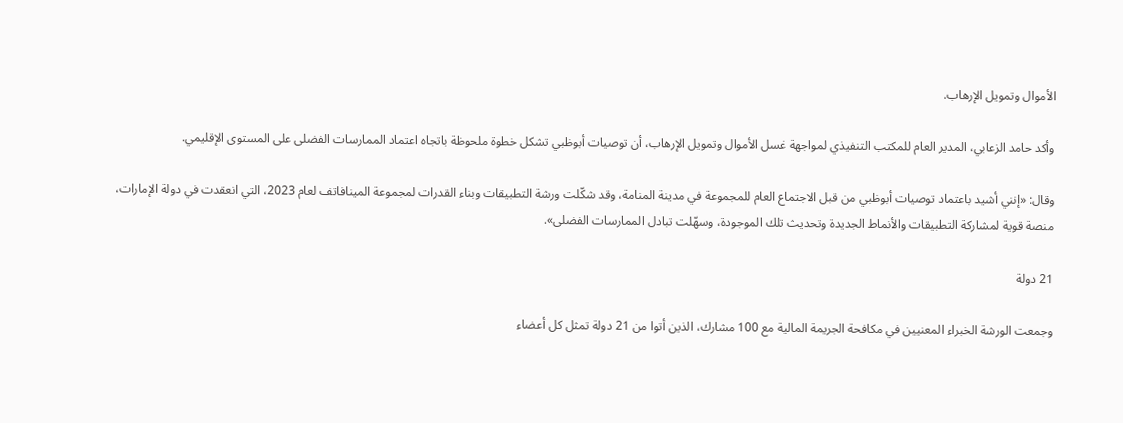الأموال وتمويل الإرهاب.

وأكد حامد الزعابي، المدير العام للمكتب التنفيذي لمواجهة غسل الأموال وتمويل الإرهاب، أن توصيات أبوظبي تشكل خطوة ملحوظة باتجاه اعتماد الممارسات الفضلى على المستوى الإقليمي.

وقال: «إنني أشيد باعتماد توصيات أبوظبي من قبل الاجتماع العام للمجموعة في مدينة المنامة، وقد شكّلت ورشة التطبيقات وبناء القدرات لمجموعة المينافاتف لعام 2023، التي انعقدت في دولة الإمارات، منصة قوية لمشاركة التطبيقات والأنماط الجديدة وتحديث تلك الموجودة، وسهّلت تبادل الممارسات الفضلى».

21 دولة

وجمعت الورشة الخبراء المعنيين في مكافحة الجريمة المالية مع 100 مشارك، الذين أتوا من 21 دولة تمثل كل أعضاء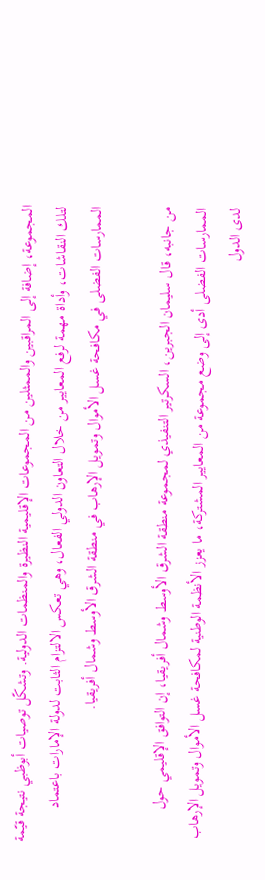المجموعة، إضافة إلى المراقبين والممثلين من المجموعات الإقليمية النظيرة والمنظمات الدولية. وتشكّل توصيات أبوظبي نتيجة قيّمة لتلك النقاشات، وأداة مهمة لرفع المعايير من خلال التعاون الدولي الفعال، وهي تعكس الالتزام الثابت لدولة الإمارات باعتماد الممارسات الفضلى في مكافحة غسل الأموال وتمويل الإرهاب في منطقة الشرق الأوسط وشمال أفريقيا.

من جانبه، قال سليمان الجبرين، السكرتير التنفيذي لمجموعة منطقة الشرق الأوسط وشمال أفريقيا، إن التوافق الإقليمي حول الممارسات الفضلى أدى إلى وضع مجموعة من المعايير المشتركة، ما يعزز الأنظمة الوطنية لمكافحة غسل الأموال وتمويل الإرهاب لدى الدول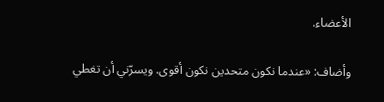الأعضاء.

وأضاف: «عندما نكون متحدين نكون أقوى. ويسرّني أن تغطي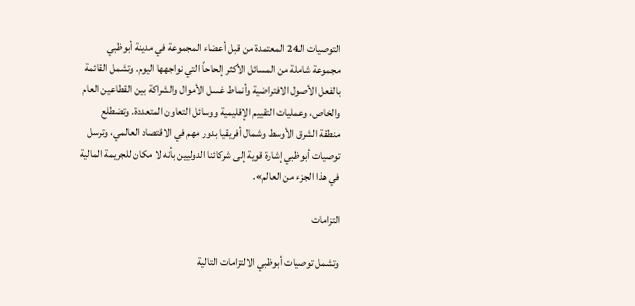التوصيات الـ24 المعتمدة من قبل أعضاء المجموعة في مدينة أبوظبي مجموعة شاملة من المسائل الأكثر إلحاحاً التي نواجهها اليوم. وتشمل القائمة بالفعل الأصول الافتراضية وأنماط غسل الأموال والشراكة بين القطاعين العام والخاص، وعمليات التقييم الإقليمية ووسائل التعاون المتعددة. وتضطلع منطقة الشرق الأوسط وشمال أفريقيا بدور مهم في الاقتصاد العالمي، وترسل توصيات أبوظبي إشارة قوية إلى شركائنا الدوليين بأنه لا مكان للجريمة المالية في هذا الجزء من العالم».

التزامات

وتشمل توصيات أبوظبي الالتزامات التالية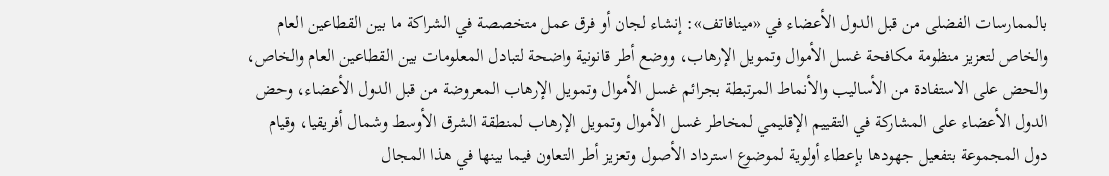بالممارسات الفضلى من قبل الدول الأعضاء في «مينافاتف»: إنشاء لجان أو فرق عمل متخصصة في الشراكة ما بين القطاعين العام والخاص لتعزيز منظومة مكافحة غسل الأموال وتمويل الإرهاب، ووضع أطر قانونية واضحة لتبادل المعلومات بين القطاعين العام والخاص، والحض على الاستفادة من الأساليب والأنماط المرتبطة بجرائم غسل الأموال وتمويل الإرهاب المعروضة من قبل الدول الأعضاء، وحض الدول الأعضاء على المشاركة في التقييم الإقليمي لمخاطر غسل الأموال وتمويل الإرهاب لمنطقة الشرق الأوسط وشمال أفريقيا، وقيام دول المجموعة بتفعيل جهودها بإعطاء أولوية لموضوع استرداد الأصول وتعزيز أطر التعاون فيما بينها في هذا المجال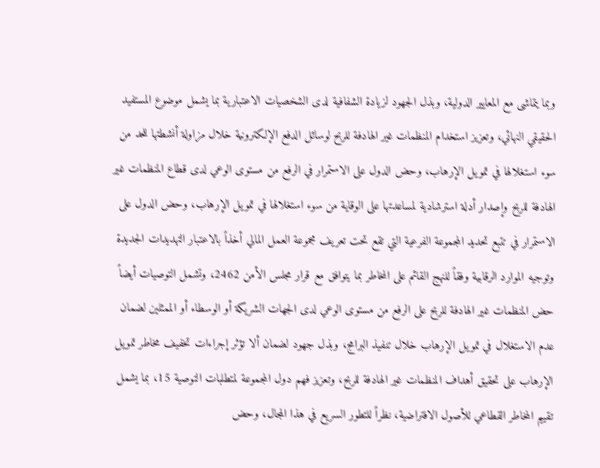وبما يتماشى مع المعايير الدولية، وبذل الجهود لزيادة الشفافية لدى الشخصيات الاعتبارية بما يشمل موضوع المستفيد الحقيقي النهائي، وتعزيز استخدام المنظمات غير الهادفة للربح لوسائل الدفع الإلكترونية خلال مزاولة أنشطتها للحد من سوء استغلالها في تمويل الإرهاب، وحض الدول على الاستمرار في الرفع من مستوى الوعي لدى قطاع المنظمات غير الهادفة للربح وإصدار أدلة استرشادية لمساعدتها على الوقاية من سوء استغلالها في تمويل الإرهاب، وحض الدول على الاستمرار في تتبع تحديد المجموعة الفرعية التي تقع تحت تعريف مجموعة العمل المالي أخذاً بالاعتبار التهديدات الجديدة وتوجيه الموارد الرقابية وفقاً للنهج القائم على المخاطر بما يتوافق مع قرار مجلس الأمن 2462، وتشمل التوصيات أيضاً حض المنظمات غير الهادفة للربح على الرفع من مستوى الوعي لدى الجهات الشريكة أو الوسطاء أو الممثلين لضمان عدم الاستغلال في تمويل الإرهاب خلال تنفيذ البرامج، وبذل جهود لضمان ألا تؤثر إجراءات تخفيف مخاطر تمويل الإرهاب على تحقيق أهداف المنظمات غير الهادفة للربح، وتعزيز فهم دول المجموعة لمتطلبات التوصية 15، بما يشمل تقييم المخاطر القطاعي للأصول الافتراضية، نظراً للتطور السريع في هذا المجال، وحض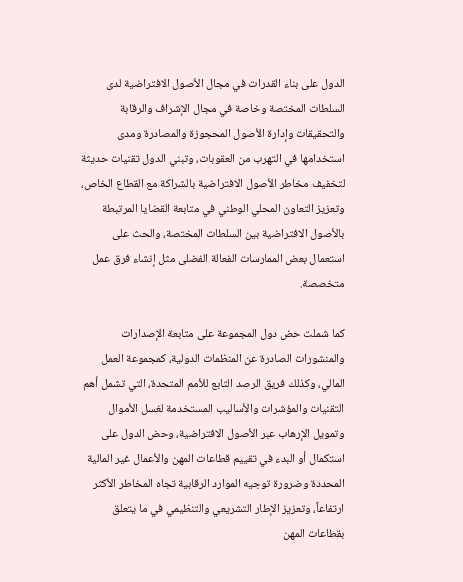الدول على بناء القدرات في مجال الأصول الافتراضية لدى السلطات المختصة وخاصة في مجال الإشراف والرقابة والتحقيقات وإدارة الأصول المحجوزة والمصادرة ومدى استخدامها في التهرب من العقوبات، وتبني الدول تقنيات حديثة لتخفيف مخاطر الأصول الافتراضية بالشراكة مع القطاع الخاص، وتعزيز التعاون المحلي الوطني في متابعة القضايا المرتبطة بالأصول الافتراضية بين السلطات المختصة، والحث على استعمال بعض الممارسات الفعالة الفضلى مثل إنشاء فرق عمل متخصصة.

كما شملت حض دول المجموعة على متابعة الإصدارات والمنشورات الصادرة عن المنظمات الدولية، كمجموعة العمل المالي، وكذلك فريق الرصد التابع للأمم المتحدة، التي تشمل أهم التقنيات والمؤشرات والأساليب المستخدمة لغسل الأموال وتمويل الإرهاب عبر الأصول الافتراضية، وحض الدول على استكمال أو البدء في تقييم قطاعات المهن والأعمال غير المالية المحددة وضرورة توجيه الموارد الرقابية تجاه المخاطر الأكثر ارتفاعاً، وتعزيز الإطار التشريعي والتنظيمي في ما يتعلق بقطاعات المهن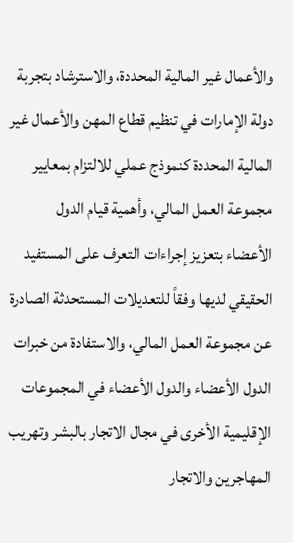والأعمال غير المالية المحددة، والاسترشاد بتجربة دولة الإمارات في تنظيم قطاع المهن والأعمال غير المالية المحددة كنموذج عملي للالتزام بمعايير مجموعة العمل المالي، وأهمية قيام الدول الأعضاء بتعزيز إجراءات التعرف على المستفيد الحقيقي لديها وفقاً للتعديلات المستحدثة الصادرة عن مجموعة العمل المالي، والاستفادة من خبرات الدول الأعضاء والدول الأعضاء في المجموعات الإقليمية الأخرى في مجال الاتجار بالبشر وتهريب المهاجرين والاتجار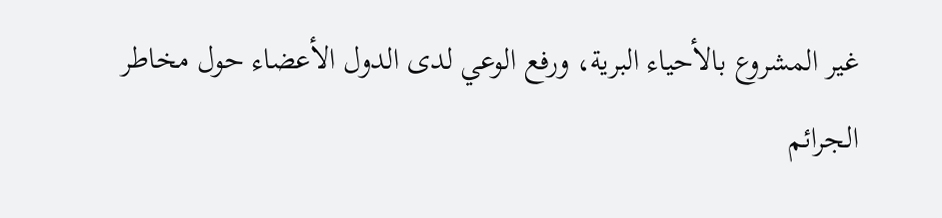غير المشروع بالأحياء البرية، ورفع الوعي لدى الدول الأعضاء حول مخاطر الجرائم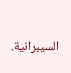السيبرانية.